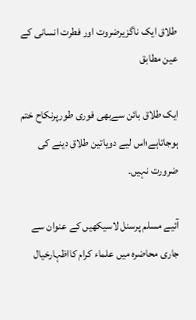طلاق ایک ناگزیرضروت اور فطرت انسانی کے عین مطابق

ایک طلاق بائن سےبھی فوری طورپرنکاح ختم ہوجاتاہے؛اس لیے دویاتین طلاق دینے کی ضرورت نہیں۔

آئیے مسلم پرسنل لاسیکھیں کے عنوان سے جاری محاضرہ میں علماء کرام کااظہارخیال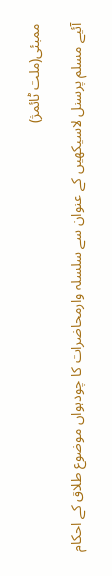ممبئی(ملت ٹائمژ)

آئیے مسلم پرسنل لاسیکھیں کے عنوان سے سلسلہ وارمحاضرات کا چودہواں موضوع طلاق کے احکام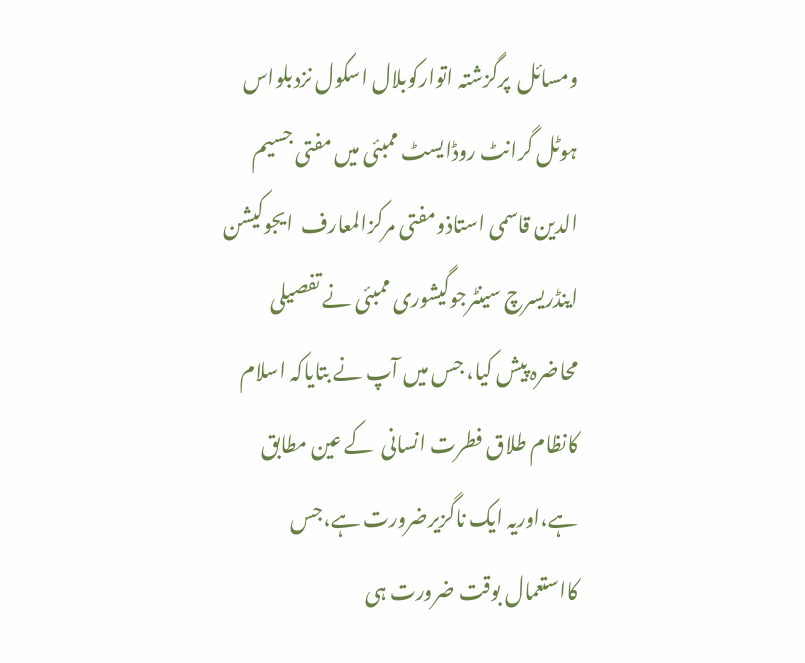ومسائل  پرگزشتہ اتوارکوبلال اسکول نزدبلواس ہوٹل گرانٹ روڈایسٹ ممبئی میں مفتی جسیم الدین قاسمی استاذومفتی مرکزالمعارف  ایجوکیشن اینڈریسرچ سینٹرجوگیشوری ممبئی نے تفصیلی محاضرہ پیش کیا، جس میں آپ نے بتایاکہ اسلام کانظام طلاق فطرت انسانی  کے عین مطابق ہے،اوریہ ایک ناگزیرضرورت ہے،جس کااستعمال بوقت ضرورت ہی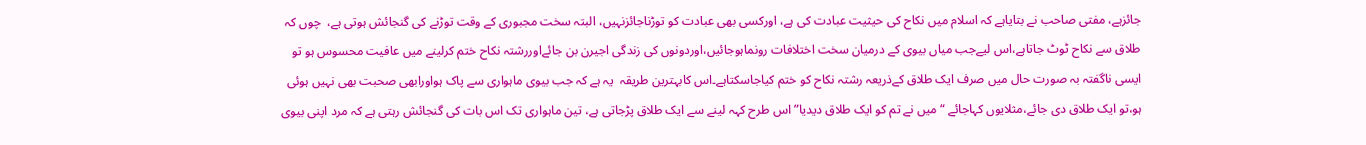جائزہے، مفتی صاحب نے بتایاہے کہ اسلام میں نکاح کی حیثیت عبادت کی ہے، اورکسی بھی عبادت کو توڑناجائزنہیں، البتہ سخت مجبوری کے وقت توڑنے کی گنجائش ہوتی ہے،  چوں کہ طلاق سے نکاح ٹوٹ جاتاہے،اس لیےجب میاں بیوی کے درمیان سخت اختلافات رونماہوجائیں،اوردونوں کی زندگی اجیرن بن جائےاوررشتہ نکاح ختم کرلینے میں عافیت محسوس ہو تو ایسی ناگفتہ بہ صورت حال میں صرف ایک طلاق کےذریعہ رشتہ نکاح کو ختم کیاجاسکتاہے۔اس کابہترین طریقہ  یہ ہے کہ جب بیوی ماہواری سے پاک ہواورابھی صحبت بھی نہیں ہوئی ہو،تو ایک طلاق دی جائے،مثلایوں کہاجائے “میں نے تم کو ایک طلاق دیدیا”اس طرح کہہ لینے سے ایک طلاق پڑجاتی ہے، تین ماہواری تک اس بات کی گنجائش رہتی ہے کہ مرد اپنی بیوی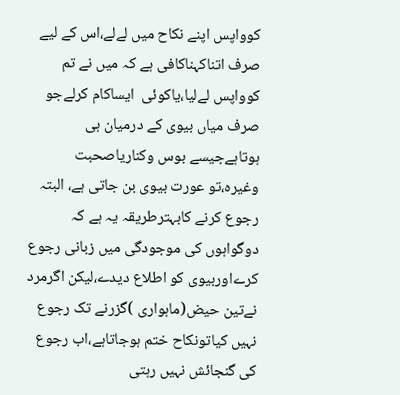کوواپس اپنے نکاح میں لےلے،اس کے لیے صرف اتناکہناکافی ہے کہ میں نے تم کوواپس لےلیا،یاکوئی  ایساکام کرلےجو صرف میاں بیوی کے درمیان ہی ہوتاہےجیسے بوس وکناریاصحبت وغیرہ،تو عورت بیوی بن جاتی ہے، البتہ رجوع کرنے کابہترطریقہ یہ ہے کہ دوگواہوں کی موجودگی میں زبانی رجوع کرےاوربیوی کو اطلاع دیدے،لیکن اگرمرد نےتین حیض(ماہواری )گزرنے تک رجوع نہیں کیاتونکاح ختم ہوجاتاہے،اب رجوع کی گنجائش نہیں رہتی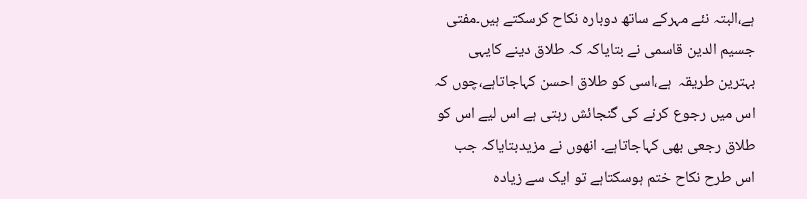ہے،البتہ نئے مہرکے ساتھ دوبارہ نکاح کرسکتے ہیں۔مفتی جسیم الدین قاسمی نے بتایاکہ کہ طلاق دینے کایہی بہترین طریقہ  ہے،اسی کو طلاق احسن کہاجاتاہے،چوں کہ اس میں رجوع کرنے کی گنجائش رہتی ہے اس لیے اس کو طلاق رجعی بھی کہاجاتاہے۔ انھوں نے مزیدبتایاکہ جب اس طرح نکاح ختم ہوسکتاہے تو ایک سے زیادہ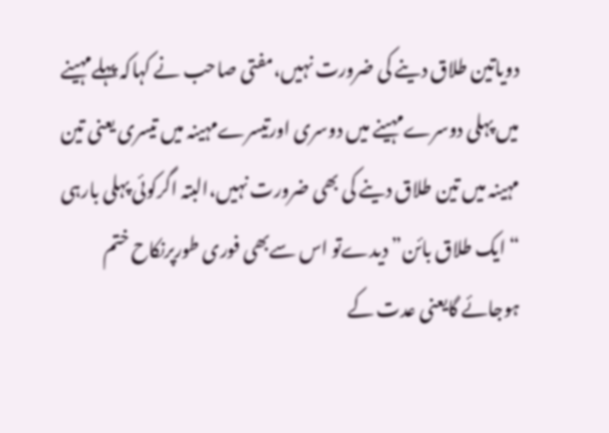دویاتین طلاق دینے کی ضرورت نہیں،مفتی صاحب نے کہاکہ پہلےمہینے میں پہلی دوسرےمہینے میں دوسری اورتیسرےمہینہ میں تیسری یعنی تین مہینہ میں تین طلاق دینے کی بھی ضرورت نہیں،البتہ اگرکوئی پہلی بارہی “ایک طلاق بائن” دیدےتو اس سےبھی فوری طورپرنکاح ختم ہوجائے گایعنی عدت کے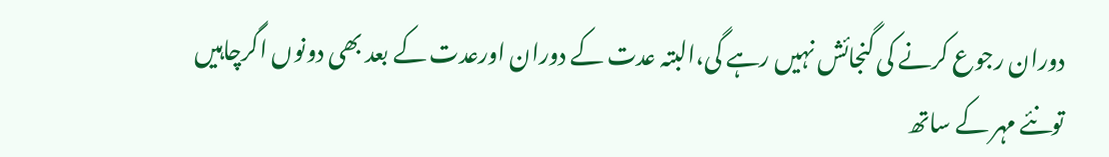دوران رجوع کرنے کی گنجائش نہیں رہے گی،البتہ عدت کے دوران اورعدت کے بعد بھی دونوں اگرچاہیں تونئے مہر کے ساتھ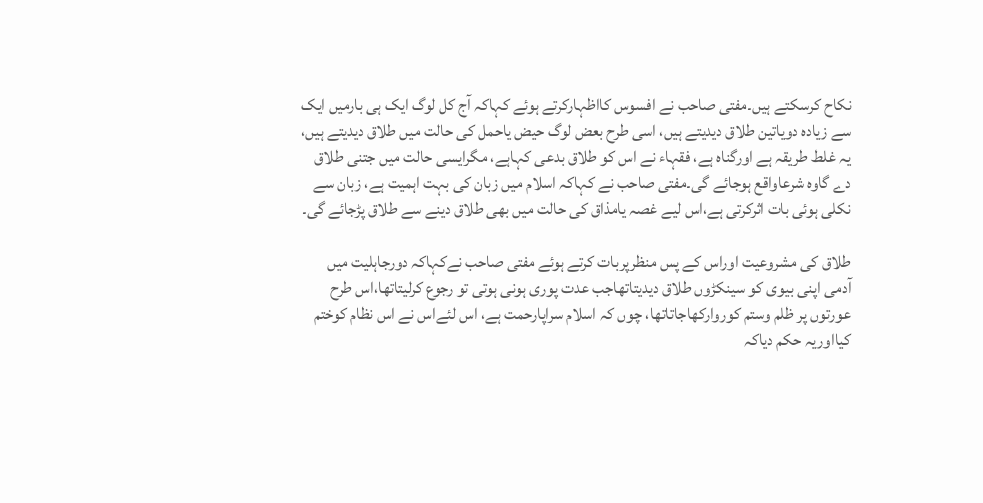نکاح کرسکتے ہیں۔مفتی صاحب نے افسوس کااظہارکرتے ہوئے کہاکہ آج کل لوگ ایک ہی بارمیں ایک سے زیادہ دویاتین طلاق دیدیتے ہیں، اسی طرح بعض لوگ حیض یاحمل کی حالت میں طلاق دیدیتے ہیں،  یہ غلط طریقہ ہے اورگناہ ہے، فقہاء نے اس کو طلاق بدعی کہاہے، مگرایسی حالت میں جتنی طلاق دے گاوہ شرعاواقع ہوجائے گی۔مفتی صاحب نے کہاکہ اسلام میں زبان کی بہت اہمیت ہے، زبان سے نکلی ہوئی بات اثرکرتی ہے،اس لیے غصہ یامذاق کی حالت میں بھی طلاق دینے سے طلاق پڑجائے گی۔

طلاق کی مشروعیت اوراس کے پس منظرپربات کرتے ہوئے مفتی صاحب نےکہاکہ دورجاہلیت میں آدمی اپنی بیوی کو سینکڑوں طلاق دیدیتاتھاجب عدت پوری ہونی ہوتی تو رجوع کرلیتاتھا،اس طرح عورتوں پر ظلم وستم کوروارکھاجاتاتھا، چوں کہ اسلام سراپارحمت ہے، اس لئےاس نے اس نظام کوختم کیااوریہ حکم دیاکہ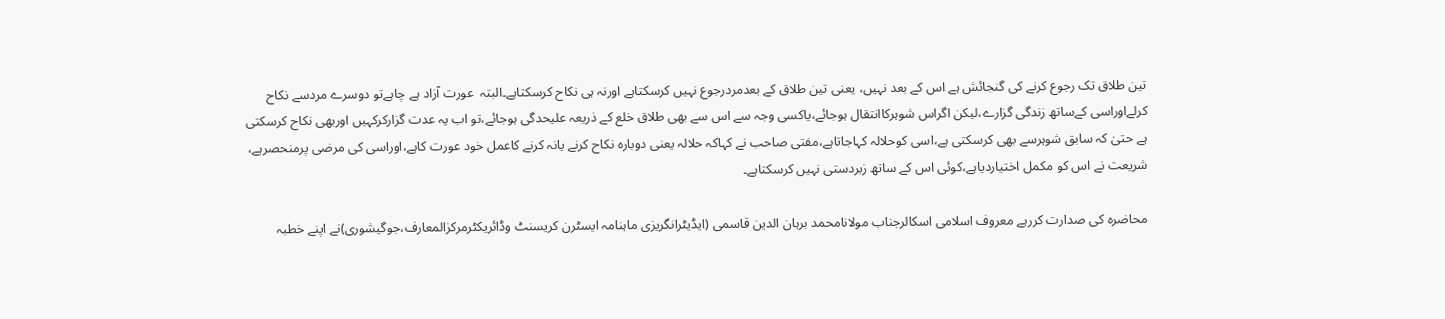تین طلاق تک رجوع کرنے کی گنجائش ہے اس کے بعد نہیں، یعنی تین طلاق کے بعدمردرجوع نہیں کرسکتاہے اورنہ ہی نکاح کرسکتاہے۔البتہ  عورت آزاد ہے چاہےتو دوسرے مردسے نکاح کرلےاوراسی کےساتھ زندگی گزارے،لیکن اگراس شوہرکاانتقال ہوجائے،یاکسی وجہ سے اس سے بھی طلاق خلع کے ذریعہ علیحدگی ہوجائے،تو اب یہ عدت گزارکرکہیں اوربھی نکاح کرسکتی ہے حتیٰ کہ سابق شوہرسے بھی کرسکتی ہے،اسی کوحلالہ کہاجاتاہے،مفتی صاحب نے کہاکہ حلالہ یعنی دوبارہ نکاح کرنے یانہ کرنے کاعمل خود عورت کاہے،اوراسی کی مرضی پرمنحصرہے، شریعت نے اس کو مکمل اختیاردیاہے،کوئی اس کے ساتھ زبردستی نہیں کرسکتاہے۔

محاضرہ کی صدارت کررہے معروف اسلامی اسکالرجناب مولانامحمد برہان الدین قاسمی (ایڈیٹرانگریزی ماہنامہ ایسٹرن کریسنٹ وڈائریکٹرمرکزالمعارف،جوگیشوری)نے اپنے خطبہ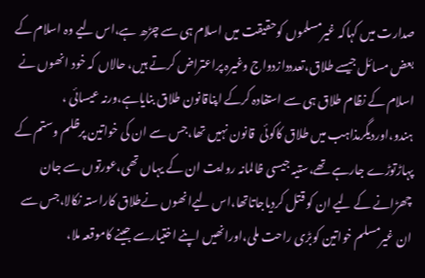صدارت میں کہاکہ غیرمسلموں کوحقیقت میں اسلام ہی سے چڑھ ہے،اس لیے وہ اسلام کے بعض مسائل جیسے طلاق،تعدددازدواج وغیرہ پراعتراض کرتے ہیں، حالاں کہ خود انھوں نے اسلام کے نظام طلاق ہی سے استفادہ کرکے اپناقانون طلاق بنایاہے،ورنہ عیسائی ، ہندو،اوردیگرمذاہب میں طلاق کاکوئی  قانون نہیں تھا،جس سے ان کی خواتین پرظلم وستم کے پہاڑتوڑے جارہے تھے،ستیہ جیسی ظالمانہ روایت ان کے یہاں تھی،عورتوں سے جان چھڑانے کے لیے ان کو قتل کردیاجاتاتھا،اس لیےانھوں نےطلاق کاراستہ نکالا،جس سے ان غیرمسلم خواتین کوبڑی راحت ملی،اورانھیں اپنے اختیارسے جینے کاموقعہ ملا،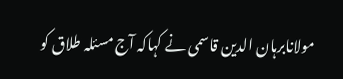مولانابرہان الدین قاسمی نے کہاکہ آج مسئلہ طلاق کو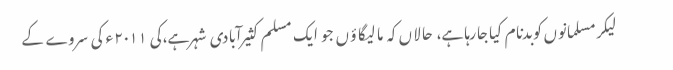لیکر مسلمانوں کوبدنام کیاجارہاہے، حالاں کہ مالیگاؤں جو ایک مسلم کثیرآبادی شہرہے،کی ٢۰١١ء کی سروے کے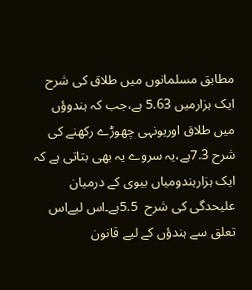مطابق مسلمانوں میں طلاق کی شرح ایک ہزارمیں 5.63 ہے،جب کہ ہندوؤں میں طلاق اوریونہی چھوڑے رکھنے کی شرح 7.3ہے،یہ سروے یہ بھی بتاتی ہے کہ ایک ہزارہندومیاں بیوی کے درمیان علیحدگی کی شرح  5.5ہے۔اس لیےاس تعلق سے ہندؤں کے لیے قانون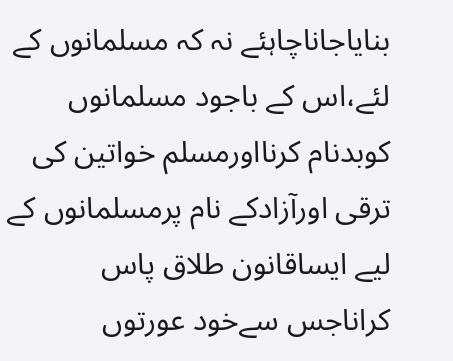بنایاجاناچاہئے نہ کہ مسلمانوں کے لئے،اس کے باجود مسلمانوں کوبدنام کرنااورمسلم خواتین کی ترقی اورآزادکے نام پرمسلمانوں کے لیے ایساقانون طلاق پاس کراناجس سےخود عورتوں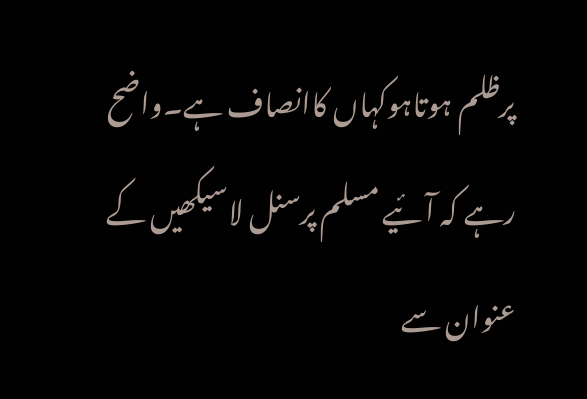پرظلم ہوتاہوکہاں کاانصاف ہے۔واضح رہے کہ آئیے مسلم پرسنل لاسیکھیں کے عنوان سے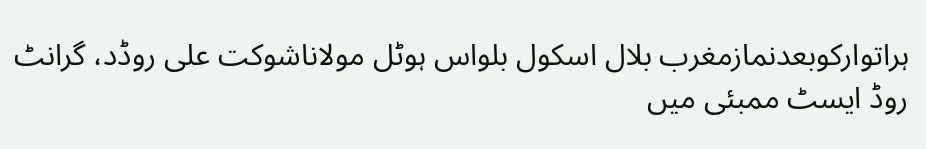ہراتوارکوبعدنمازمغرب بلال اسکول بلواس ہوٹل مولاناشوکت علی روڈد، گرانٹ روڈ ایسٹ ممبئی میں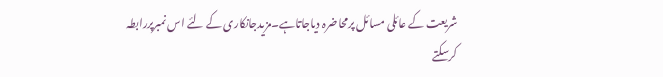شریعت کے عائلی مسائل پرمحاضرہ دیاجاتاہے۔مزیدجانکاری کے لئے اس نمبرپررابطہ کرسکتے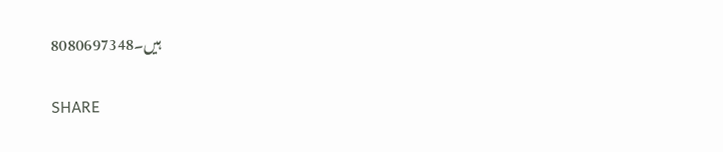ہیں۔8080697348

SHARE